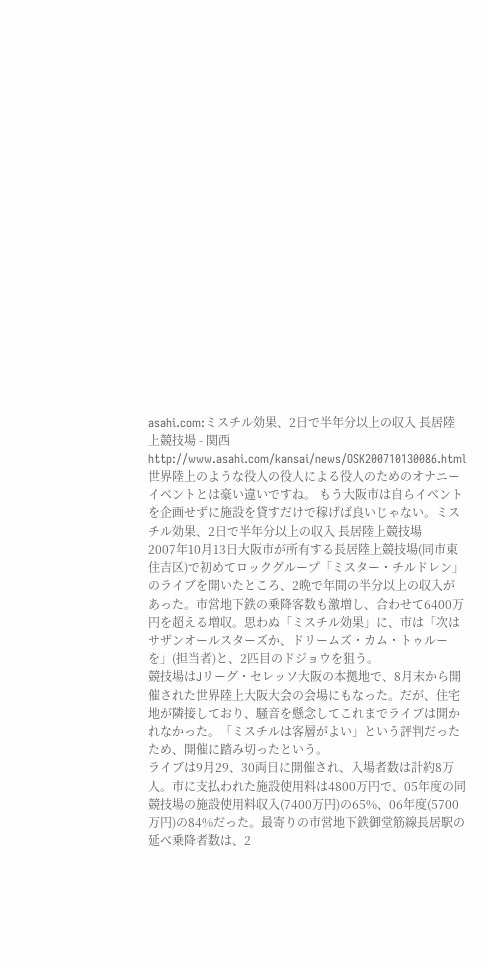asahi.com:ミスチル効果、2日で半年分以上の収入 長居陸上競技場 - 関西
http://www.asahi.com/kansai/news/OSK200710130086.html
世界陸上のような役人の役人による役人のためのオナニーイベントとは豪い違いですね。 もう大阪市は自らイベントを企画せずに施設を貸すだけで稼げば良いじゃない。ミスチル効果、2日で半年分以上の収入 長居陸上競技場
2007年10月13日大阪市が所有する長居陸上競技場(同市東住吉区)で初めてロックグループ「ミスター・チルドレン」のライブを開いたところ、2晩で年間の半分以上の収入があった。市営地下鉄の乗降客数も激増し、合わせて6400万円を超える増収。思わぬ「ミスチル効果」に、市は「次はサザンオールスターズか、ドリームズ・カム・トゥルーを」(担当者)と、2匹目のドジョウを狙う。
競技場はJリーグ・セレッソ大阪の本拠地で、8月末から開催された世界陸上大阪大会の会場にもなった。だが、住宅地が隣接しており、騒音を懸念してこれまでライブは開かれなかった。「ミスチルは客層がよい」という評判だったため、開催に踏み切ったという。
ライブは9月29、30両日に開催され、入場者数は計約8万人。市に支払われた施設使用料は4800万円で、05年度の同競技場の施設使用料収入(7400万円)の65%、06年度(5700万円)の84%だった。最寄りの市営地下鉄御堂筋線長居駅の延べ乗降者数は、2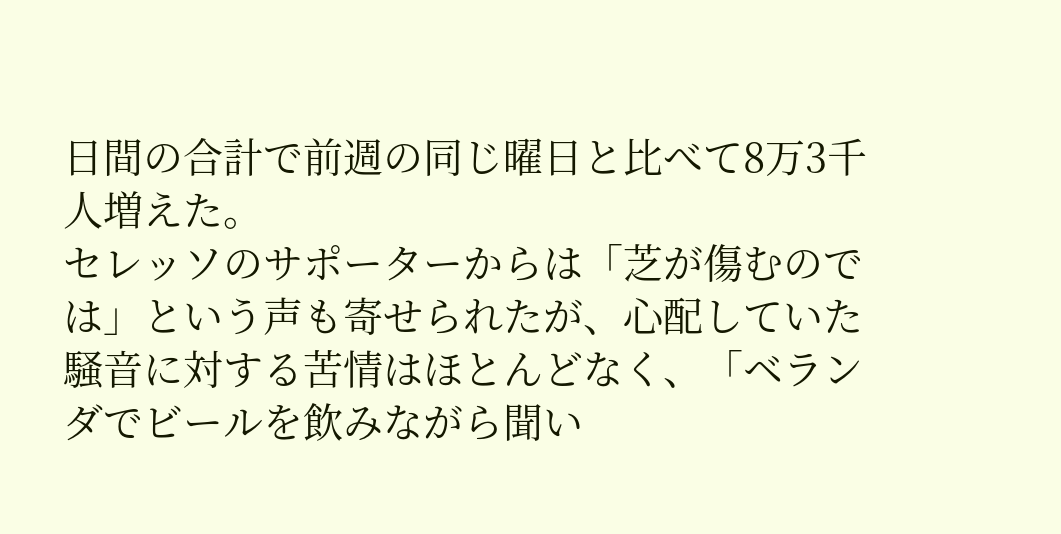日間の合計で前週の同じ曜日と比べて8万3千人増えた。
セレッソのサポーターからは「芝が傷むのでは」という声も寄せられたが、心配していた騒音に対する苦情はほとんどなく、「ベランダでビールを飲みながら聞い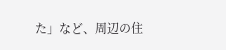た」など、周辺の住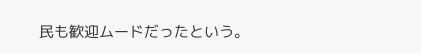民も歓迎ムードだったという。